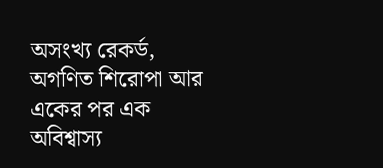অসংখ্য রেকর্ড, অগণিত শিরোপা আর একের পর এক অবিশ্বাস্য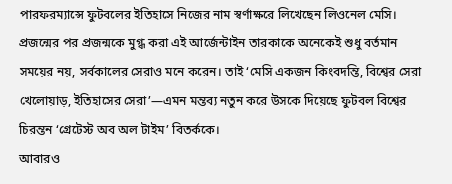পারফরম্যান্সে ফুটবলের ইতিহাসে নিজের নাম স্বর্ণাক্ষরে লিখেছেন লিওনেল মেসি। প্রজন্মের পর প্রজন্মকে মুগ্ধ করা এই আর্জেন্টাইন তারকাকে অনেকেই শুধু বর্তমান সময়ের নয়, সর্বকালের সেরাও মনে করেন। তাই ‘মেসি একজন কিংবদন্তি, বিশ্বের সেরা খেলোয়াড়, ইতিহাসের সেরা’—এমন মন্তব্য নতুন করে উসকে দিয়েছে ফুটবল বিশ্বের চিরন্তন ‘গ্রেটেস্ট অব অল টাইম’ বিতর্ককে।
আবারও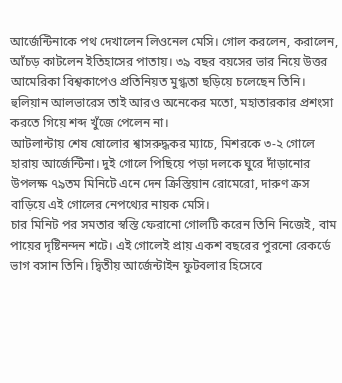আর্জেন্টিনাকে পথ দেখালেন লিওনেল মেসি। গোল করলেন, করালেন, আঁচড় কাটলেন ইতিহাসের পাতায়। ৩৯ বছর বয়সের ভার নিয়ে উত্তর আমেরিকা বিশ্বকাপেও প্রতিনিয়ত মুগ্ধতা ছড়িয়ে চলেছেন তিনি। হুলিয়ান আলভারেস তাই আরও অনেকের মতো, মহাতারকার প্রশংসা করতে গিয়ে শব্দ খুঁজে পেলেন না।
আটলান্টায় শেষ ষোলোর শ্বাসরুদ্ধকর ম্যাচে, মিশরকে ৩-২ গোলে হারায় আর্জেন্টিনা। দুই গোলে পিছিয়ে পড়া দলকে ঘুরে দাঁড়ানোর উপলক্ষ ৭৯তম মিনিটে এনে দেন ক্রিস্তিয়ান রোমেরো, দারুণ ক্রস বাড়িয়ে এই গোলের নেপথ্যের নায়ক মেসি।
চার মিনিট পর সমতার স্বস্তি ফেরানো গোলটি করেন তিনি নিজেই, বাম পায়ের দৃষ্টিনন্দন শটে। এই গোলেই প্রায় একশ বছরের পুরনো রেকর্ডে ভাগ বসান তিনি। দ্বিতীয় আর্জেন্টাইন ফুটবলার হিসেবে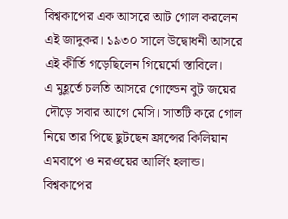বিশ্বকাপের এক আসরে আট গোল করলেন এই জাদুকর। ১৯৩০ সালে উদ্বোধনী আসরে এই কীর্তি গড়েছিলেন গিয়ের্মো স্তাবিলে।
এ মুহূর্তে চলতি আসরে গোল্ডেন বুট জয়ের দৌড়ে সবার আগে মেসি। সাতটি করে গোল নিয়ে তার পিছে ছুটছেন ফ্রান্সের কিলিয়ান এমবাপে ও নরওয়ের আর্লিং হলান্ড।
বিশ্বকাপের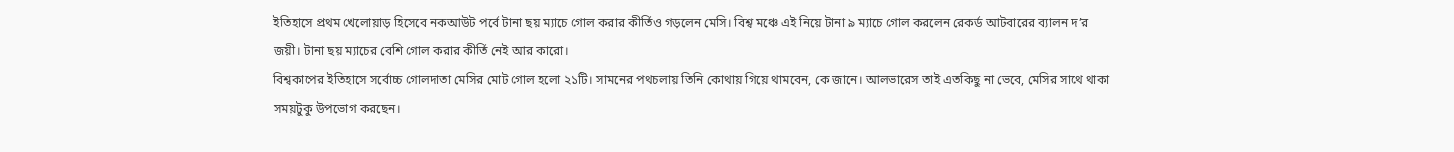ইতিহাসে প্রথম খেলোয়াড় হিসেবে নকআউট পর্বে টানা ছয় ম্যাচে গোল করার কীর্তিও গড়লেন মেসি। বিশ্ব মঞ্চে এই নিয়ে টানা ৯ ম্যাচে গোল করলেন রেকর্ড আটবারের ব্যালন দ’র জয়ী। টানা ছয় ম্যাচের বেশি গোল করার কীর্তি নেই আর কারো।
বিশ্বকাপের ইতিহাসে সর্বোচ্চ গোলদাতা মেসির মোট গোল হলো ২১টি। সামনের পথচলায় তিনি কোথায় গিয়ে থামবেন, কে জানে। আলভারেস তাই এতকিছু না ভেবে, মেসির সাথে থাকা সময়টুকু উপভোগ করছেন।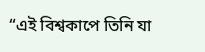“এই বিশ্বকাপে তিনি যা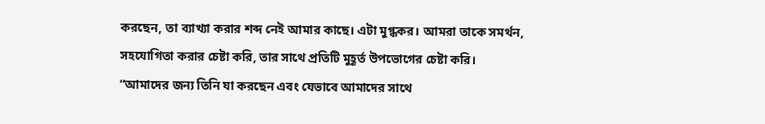করছেন, তা ব্যাখ্যা করার শব্দ নেই আমার কাছে। এটা মুগ্ধকর। আমরা তাকে সমর্থন, সহযোগিতা করার চেষ্টা করি, তার সাথে প্রতিটি মুহূর্ত উপভোগের চেষ্টা করি।
“আমাদের জন্য তিনি যা করছেন এবং যেভাবে আমাদের সাথে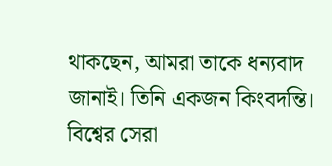থাকছেন, আমরা তাকে ধন্যবাদ জানাই। তিনি একজন কিংবদন্তি। বিশ্বের সেরা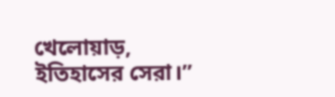খেলোয়াড়, ইতিহাসের সেরা।”